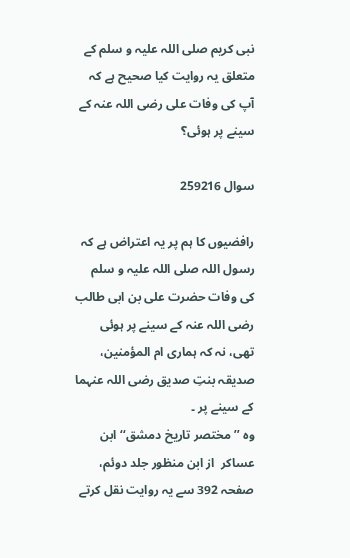نبی کریم صلی اللہ علیہ و سلم کے متعلق یہ روایت کیا صحیح ہے کہ آپ کی وفات علی رضی اللہ عنہ کے سینے پر ہوئی؟

سوال 259216

رافضیوں کا ہم پر یہ اعتراض ہے کہ رسول اللہ صلی اللہ علیہ و سلم کی وفات حضرت علی بن ابی طالب رضی اللہ عنہ کے سینے پر ہوئی تھی، نہ کہ ہماری ام المؤمنین، صدیقہ بنتِ صدیق رضی اللہ عنہما کے سینے پر ۔
وہ ’’مختصر تاریخ دمشق‘‘ ابن عساكر  از ابن منظور جلد دوئم، صفحہ 392 سے یہ روایت نقل کرتے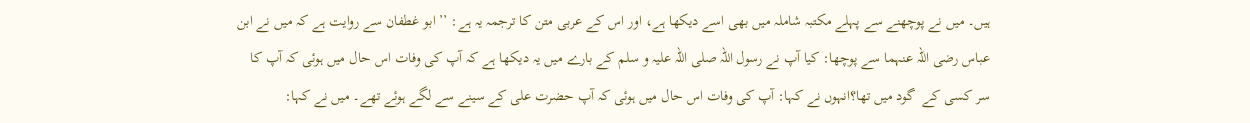ہیں۔ میں نے پوچھنے سے پہلے مکتبہ شاملہ میں بھی اسے دیکھا ہے، اور اس کے عربی متن کا ترجمہ یہ ہے: ’’ ابو غطفان سے روایت ہے کہ میں نے ابن عباس رضی اللہ عنہما سے پوچھا: کیا آپ نے رسول اللہ صلی اللہ علیہ و سلم کے بارے میں یہ دیکھا ہے کہ آپ کی وفات اس حال میں ہوئی کہ آپ کا سر کسی کے  گود میں تھا؟انہوں نے کہا: آپ کی وفات اس حال میں ہوئی کہ آپ حضرت علی کے سینے سے لگے ہوئے تھے۔ میں نے کہا: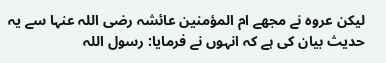لیکن عروہ نے مجھے ام المؤمنین عائشہ رضی اللہ عنہا سے یہ حدیث بیان کی ہے کہ انہوں نے فرمایا: رسول اللہ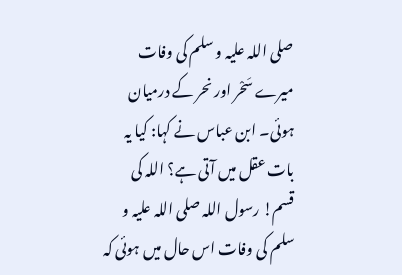صلی اللہ علیہ و سلم کی وفات میرے سَحْر اور نحر کے درمیان ہوئی۔ ابن عباس نے کہا: کیا یہ بات عقل میں آتی ہے؟ اللہ کی قسم! رسول اللہ صلی اللہ علیہ و سلم کی وفات اس حال میں ہوئی کہ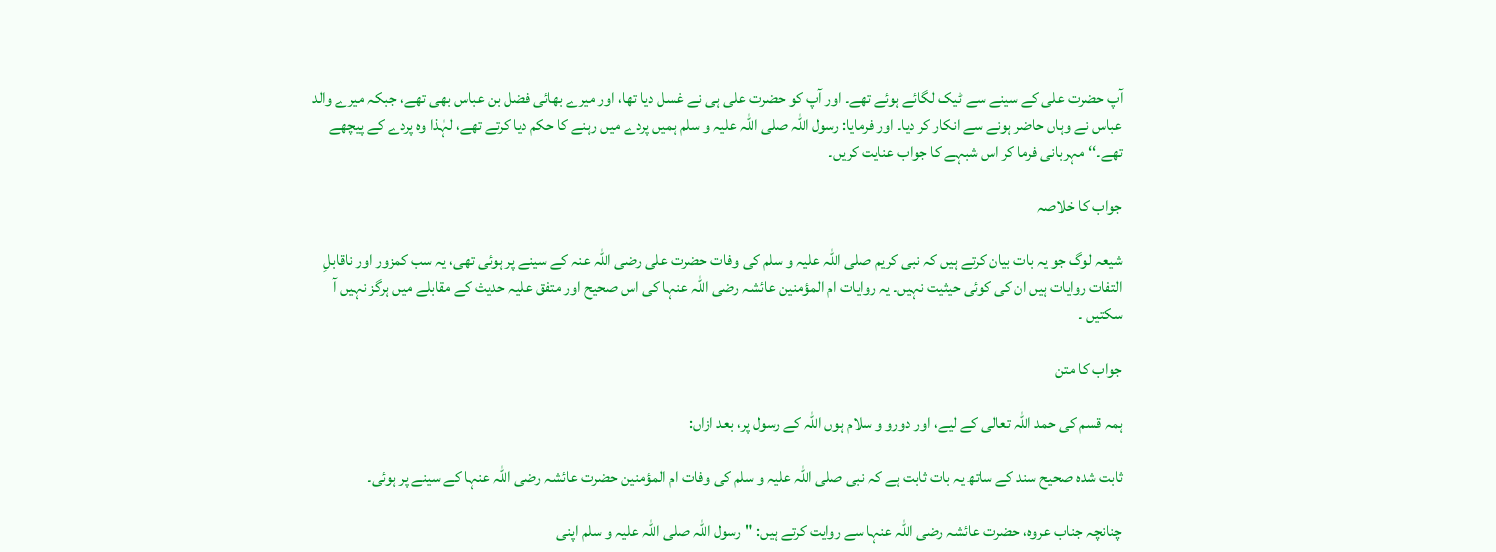آپ حضرت علی کے سینے سے ٹیک لگائے ہوئے تھے۔ اور آپ کو حضرت علی ہی نے غسل دیا تھا، اور میرے بھائی فضل بن عباس بھی تھے، جبکہ میرے والد عباس نے وہاں حاضر ہونے سے انکار کر دیا۔ اور فرمایا: رسول اللہ صلی اللہ علیہ و سلم ہمیں پردے میں رہنے کا حکم دیا کرتے تھے، لہٰذا وہ پردے کے پیچھے تھے۔‘‘ مہربانی فرما کر اس شبہے کا جواب عنایت کریں۔

جواب کا خلاصہ

شیعہ لوگ جو یہ بات بیان کرتے ہیں کہ نبی کریم صلی اللہ علیہ و سلم کی وفات حضرت علی رضی اللہ عنہ کے سینے پر ہوئی تھی، یہ سب کمزور اور ناقابلِ التفات روایات ہیں ان کی کوئی حیثیت نہیں۔ یہ روایات ام المؤمنین عائشہ رضی اللہ عنہا کی اس صحیح اور متفق علیہ حدیث کے مقابلے میں ہرگز نہیں آ سکتیں ۔

جواب کا متن

ہمہ قسم کی حمد اللہ تعالی کے لیے، اور دورو و سلام ہوں اللہ کے رسول پر، بعد ازاں:

ثابت شدہ صحیح سند کے ساتھ یہ بات ثابت ہے کہ نبی صلی اللہ علیہ و سلم کی وفات ام المؤمنین حضرت عائشہ رضی اللہ عنہا کے سینے پر ہوئی۔

چنانچہ جناب عروہ، حضرت عائشہ رضی اللہ عنہا سے روایت کرتے ہیں: "رسول اللہ صلی اللہ علیہ و سلم اپنی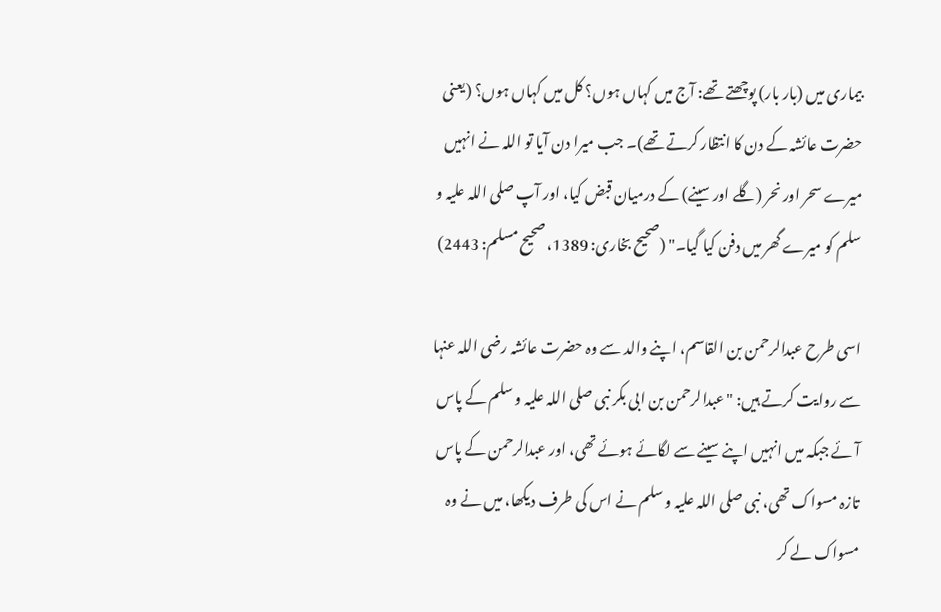بیماری میں (بار بار) پوچھتے تھے: آج میں کہاں ہوں؟ کل میں کہاں ہوں؟ (یعنی حضرت عائشہ کے دن کا انتظار کرتے تھے)۔ جب میرا دن آیا تو اللہ نے انہیں میرے سحر اور نحر (گلے اور سینے) کے درمیان قبض کیا، اور آپ صلی اللہ علیہ و سلم کو میرے گھر میں دفن کیا گیا۔" (صحیح بخاری: 1389، صحیح مسلم: 2443)

اسی طرح عبدالرحمن بن القاسم، اپنے والد سے وہ حضرت عائشہ رضی اللہ عنہا سے روایت کرتے ہیں: "عبدالرحمن بن ابی بکر نبی صلی اللہ علیہ و سلم کے پاس آئے جبکہ میں انہیں اپنے سینے سے لگائے ہوئے تھی، اور عبدالرحمن کے پاس تازہ مسواک تھی، نبی صلی اللہ علیہ و سلم نے اس کی طرف دیکھا، میں نے وہ مسواک لے کر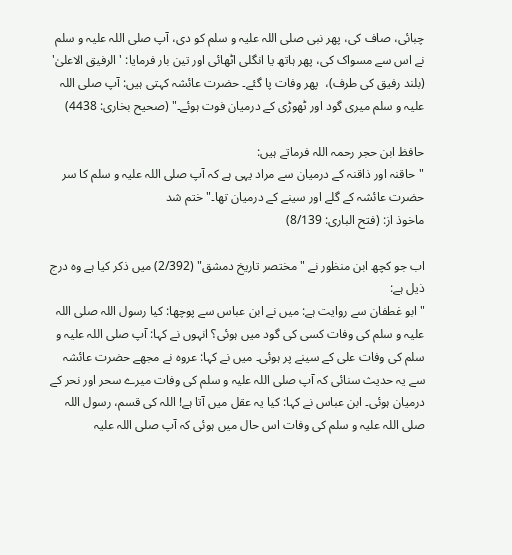چبائی، صاف کی، پھر نبی صلی اللہ علیہ و سلم کو دی، آپ صلی اللہ علیہ و سلم نے اس سے مسواک کی، پھر ہاتھ یا انگلی اٹھائی اور تین بار فرمایا: 'الرفیق الاعلیٰ' (بلند رفیق کی طرف)،  پھر وفات پا گئے۔ حضرت عائشہ کہتی ہیں: آپ صلی اللہ علیہ و سلم میری گود اور ٹھوڑی کے درمیان فوت ہوئے۔" (صحیح بخاری: 4438)

حافظ ابن حجر رحمہ اللہ فرماتے ہیں:
"حاقنہ اور ذاقنہ کے درمیان سے مراد یہی ہے کہ آپ صلی اللہ علیہ و سلم کا سر حضرت عائشہ کے گلے اور سینے کے درمیان تھا۔" ختم شد
ماخوذ از: (فتح الباری: 8/139)

اب جو کچھ ابن منظور نے "مختصر تاریخ دمشق" (2/392) میں ذکر کیا ہے وہ درج ذیل ہے:
"ابو غطفان سے روایت ہے: میں نے ابن عباس سے پوچھا: کیا رسول اللہ صلی اللہ علیہ و سلم کی وفات کسی کی گود میں ہوئی؟ انہوں نے کہا: آپ صلی اللہ علیہ و سلم کی وفات علی کے سینے پر ہوئی۔ میں نے کہا: عروہ نے مجھے حضرت عائشہ سے یہ حدیث سنائی کہ آپ صلی اللہ علیہ و سلم کی وفات میرے سحر اور نحر کے درمیان ہوئی۔ ابن عباس نے کہا: کیا یہ عقل میں آتا ہے! اللہ کی قسم، رسول اللہ صلی اللہ علیہ و سلم کی وفات اس حال میں ہوئی کہ آپ صلی اللہ علیہ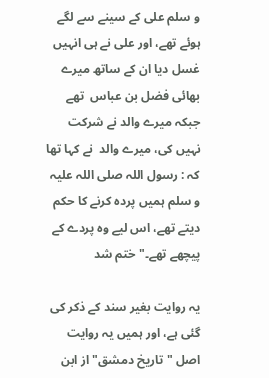و سلم علی کے سینے سے لگے ہوئے تھے، اور علی نے ہی انہیں غسل دیا ان کے ساتھ میرے بھائی فضل بن عباس  تھے جبکہ میرے والد نے شرکت نہیں کی، میرے والد  نے کہا تھا کہ : رسول اللہ صلی اللہ علیہ و سلم ہمیں پردہ کرنے کا حکم دیتے تھے، اس لیے وہ پردے کے پیچھے تھے۔" ختم شد

یہ روایت بغیر سند کے ذکر کی گئی ہے، اور ہمیں یہ روایت اصل "تاریخ دمشق" از ابن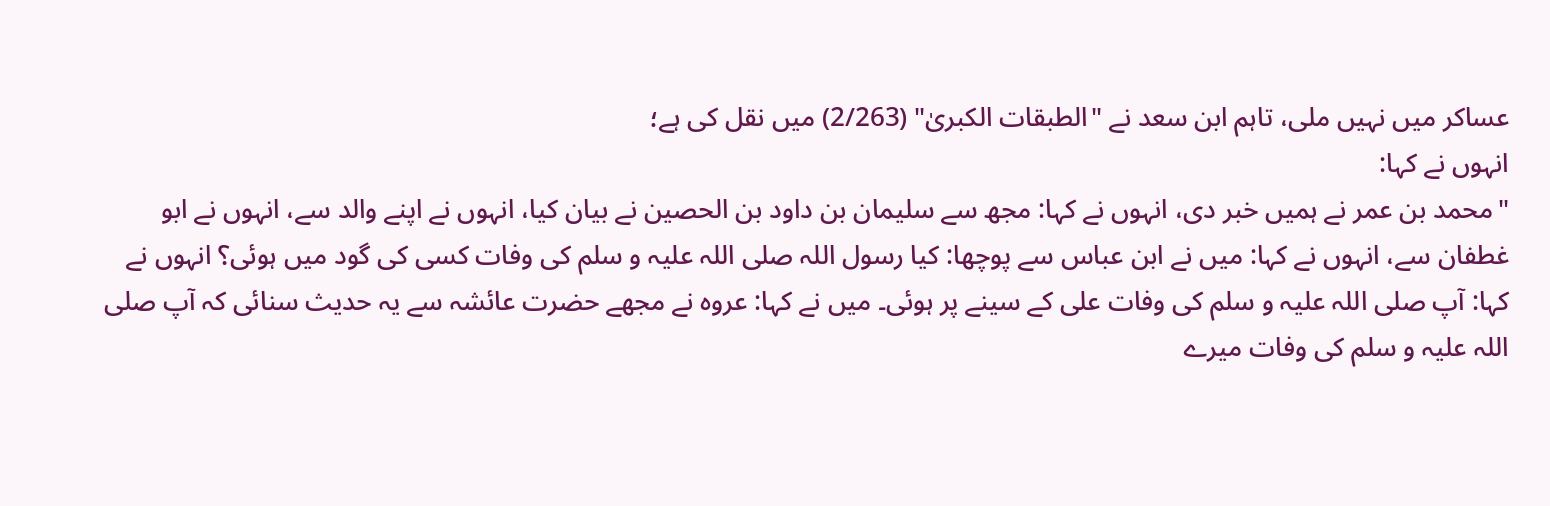عساكر میں نہیں ملی، تاہم ابن سعد نے "الطبقات الکبریٰ" (2/263) میں نقل کی ہے؛
انہوں نے کہا:
"محمد بن عمر نے ہمیں خبر دی، انہوں نے کہا: مجھ سے سلیمان بن داود بن الحصین نے بیان کیا، انہوں نے اپنے والد سے، انہوں نے ابو غطفان سے، انہوں نے کہا: میں نے ابن عباس سے پوچھا: کیا رسول اللہ صلی اللہ علیہ و سلم کی وفات کسی کی گود میں ہوئی؟ انہوں نے کہا: آپ صلی اللہ علیہ و سلم کی وفات علی کے سینے پر ہوئی۔ میں نے کہا: عروہ نے مجھے حضرت عائشہ سے یہ حدیث سنائی کہ آپ صلی اللہ علیہ و سلم کی وفات میرے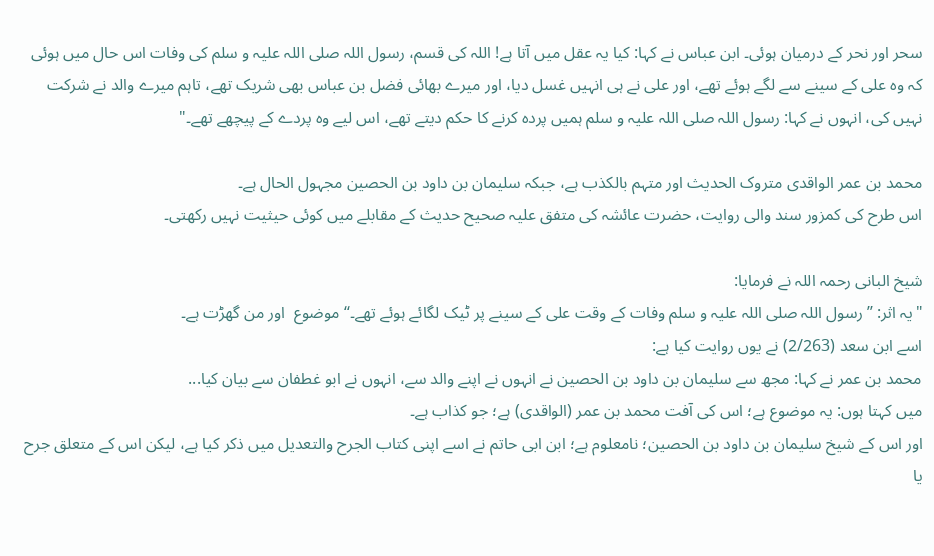سحر اور نحر کے درمیان ہوئی۔ ابن عباس نے کہا: کیا یہ عقل میں آتا ہے! اللہ کی قسم، رسول اللہ صلی اللہ علیہ و سلم کی وفات اس حال میں ہوئی کہ وہ علی کے سینے سے لگے ہوئے تھے، اور علی نے ہی انہیں غسل دیا، اور میرے بھائی فضل بن عباس بھی شریک تھے، تاہم میرے والد نے شرکت نہیں کی، انہوں نے کہا: رسول اللہ صلی اللہ علیہ و سلم ہمیں پردہ کرنے کا حکم دیتے تھے، اس لیے وہ پردے کے پیچھے تھے۔"

محمد بن عمر الواقدی متروک الحدیث اور متہم بالکذب ہے، جبکہ سلیمان بن داود بن الحصین مجہول الحال ہے۔
اس طرح کی کمزور سند والی روایت، حضرت عائشہ کی متفق علیہ صحیح حدیث کے مقابلے میں کوئی حیثیت نہیں رکھتی۔

شیخ البانی رحمہ اللہ نے فرمایا:
"یہ اثر: ’’ رسول اللہ صلی اللہ علیہ و سلم وفات کے وقت علی کے سینے پر ٹیک لگائے ہوئے تھے۔‘‘ موضوع  اور من گھڑت ہے۔
اسے ابن سعد (2/263) نے یوں روایت کیا ہے:
محمد بن عمر نے کہا: مجھ سے سلیمان بن داود بن الحصین نے انہوں نے اپنے والد سے، انہوں نے ابو غطفان سے بیان کیا...
میں کہتا ہوں: یہ موضوع ہے؛ اس کی آفت محمد بن عمر (الواقدی) ہے؛ جو کذاب ہے۔
اور اس کے شیخ سلیمان بن داود بن الحصین؛ نامعلوم ہے؛ ابن ابی حاتم نے اسے اپنی کتاب الجرح والتعدیل میں ذکر کیا ہے، لیکن اس کے متعلق جرح یا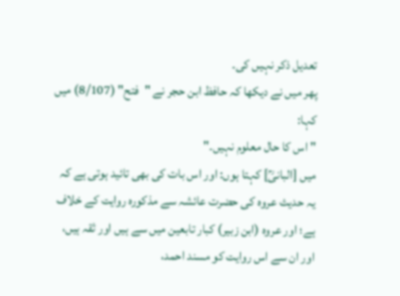تعدیل ذکر نہیں کی۔
پھر میں نے دیکھا کہ حافظ ابن حجر نے "فتح" (8/107) میں کہا:
"اس کا حال معلوم نہیں۔"
میں [البانیؒ] کہتا ہوں: اور اس بات کی بھی تائید ہوتی ہے کہ یہ حدیث عروہ کی حضرت عائشہ سے مذکورہ روایت کے خلاف ہے؛ اور عروہ (ابن زبیر) کبار تابعین میں سے ہیں اور ثقہ ہیں، اور ان سے اس روایت کو مسند احمد،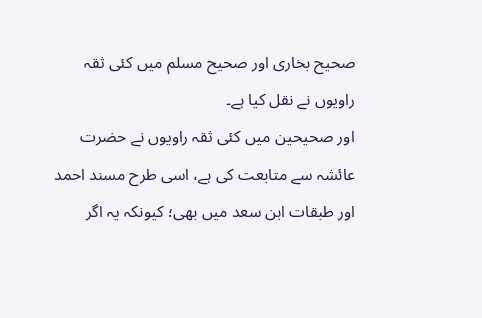صحیح بخاری اور صحیح مسلم میں کئی ثقہ راویوں نے نقل کیا ہے۔
اور صحیحین میں کئی ثقہ راویوں نے حضرت عائشہ سے متابعت کی ہے، اسی طرح مسند احمد اور طبقات ابن سعد میں بھی؛ کیونکہ یہ اگر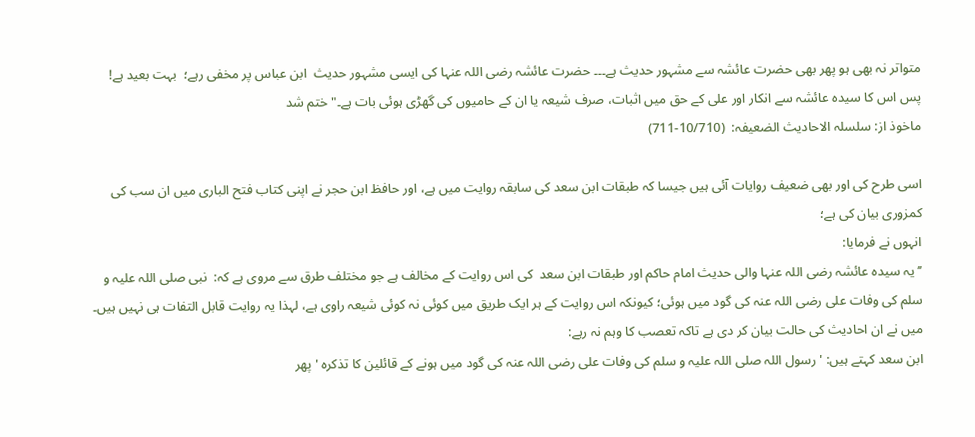متواتر نہ بھی ہو پھر بھی حضرت عائشہ سے مشہور حدیث ہے۔۔۔ حضرت عائشہ رضی اللہ عنہا کی ایسی مشہور حدیث  ابن عباس پر مخفی رہے؛  بہت بعید ہے!
پس اس کا سیدہ عائشہ سے انکار اور علی کے حق میں اثبات، صرف شیعہ یا ان کے حامیوں کی گھڑی ہوئی بات ہے۔" ختم شد
ماخوذ از: سلسلہ الاحادیث الضعیفہ:  (10/710-711)

اسی طرح کی اور بھی ضعیف روایات آئی ہیں جیسا کہ طبقات ابن سعد کی سابقہ روایت میں ہے، اور حافظ ابن حجر نے اپنی کتاب فتح الباری میں ان سب کی کمزوری بیان کی ہے؛
انہوں نے فرمایا:
’’ یہ سیدہ عائشہ رضی اللہ عنہا والی حدیث امام حاکم اور طبقات ابن سعد  کی اس روایت کے مخالف ہے جو مختلف طرق سے مروی ہے کہ:  نبی صلی اللہ علیہ و سلم کی وفات علی رضی اللہ عنہ کی گود میں ہوئی؛ کیونکہ اس روایت کے ہر ایک طریق میں کوئی نہ کوئی شیعہ راوی ہے، لہذا یہ روایت قابل التفات ہی نہیں ہیں۔
میں نے ان احادیث کی حالت بیان کر دی ہے تاکہ تعصب کا وہم نہ رہے:
ابن سعد کہتے ہیں: ' رسول اللہ صلی اللہ علیہ و سلم کی وفات علی رضی اللہ عنہ کی گود میں ہونے کے قائلین کا تذکرہ ' پھر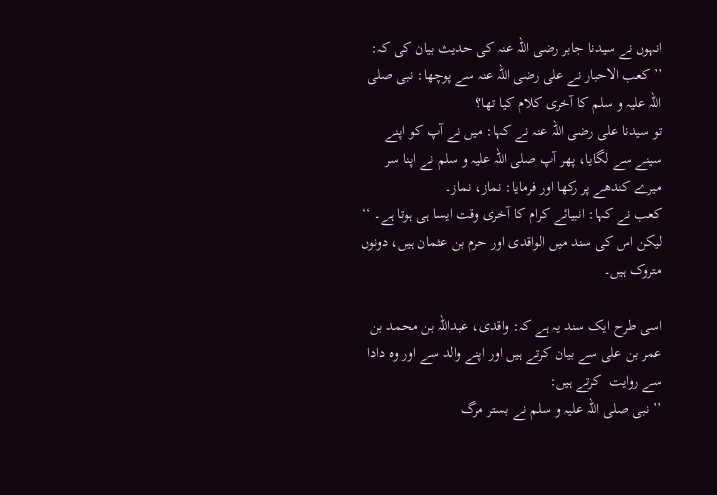انہوں نے سیدنا جابر رضی اللہ عنہ کی حدیث بیان کی کہ:
’’ کعب الاحبار نے علی رضی اللہ عنہ سے پوچھا: نبی صلی اللہ علیہ و سلم کا آخری کلام کیا تھا؟
تو سیدنا علی رضی اللہ عنہ نے کہا: میں نے آپ کو اپنے سینے سے لگایا، پھر آپ صلی اللہ علیہ و سلم نے اپنا سر میرے کندھے پر رکھا اور فرمایا: نماز، نماز۔
کعب نے کہا: انبیائے کرام کا آخری وقت ایسا ہی ہوتا ہے۔ ‘‘
لیکن اس کی سند میں الواقدی اور حرم بن عثمان ہیں، دونوں متروک ہیں۔

اسی طرح ایک سند یہ ہے کہ: واقدی، عبداللہ بن محمد بن عمر بن علی سے بیان کرتے ہیں اور اپنے والد سے اور وہ دادا سے روایت  کرتے ہیں:
’’ نبی صلی اللہ علیہ و سلم نے بستر مرگ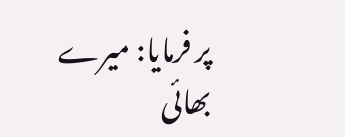پر فرمایا: میرے بھائی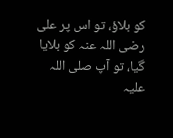کو بلاؤ، تو اس پر علی رضی اللہ عنہ کو بلایا گیا، تو آپ صلی اللہ علیہ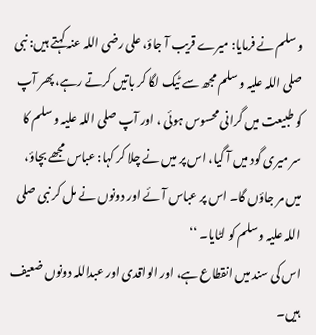و سلم نے فرمایا: میرے قریب آ جاؤ، علی رضی اللہ عنہ کہتے ہیں: نبی صلی اللہ علیہ و سلم مجھ سے ٹیک لگا کر باتیں کرتے رہے، پھر آپ کو طبیعت میں گرانی محسوس ہوئی ، اور آپ صلی اللہ علیہ و سلم کا سر میری گود میں آ گیا، اس پر میں نے چلا کر کہا: عباس مجھے بچاؤ، میں مر جاؤں گا۔ اس پر عباس آئے اور دونوں نے مل کر نبی صلی اللہ علیہ و سلم کو لٹایا۔ ‘‘
اس کی سند میں انقطاع ہے، اور الواقدی اور عبداللہ دونوں ضعیف ہیں۔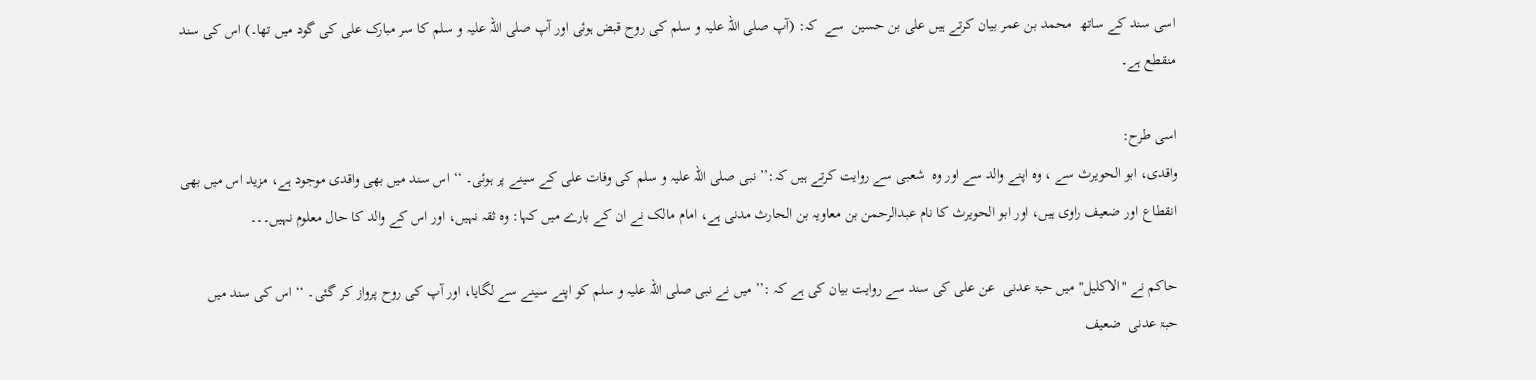اسی سند کے ساتھ  محمد بن عمر بیان کرتے ہیں علی بن حسین  سے  کہ: (آپ صلی اللہ علیہ و سلم کی روح قبض ہوئی اور آپ صلی اللہ علیہ و سلم کا سر مبارک علی کی گود میں تھا۔) اس کی سند منقطع ہے۔

اسی طرح:
واقدی، ابو الحویرث سے ، وہ اپنے والد سے اور وہ  شعبی سے روایت کرتے ہیں کہ:’’ نبی صلی اللہ علیہ و سلم کی وفات علی کے سینے پر ہوئی۔ ‘‘ اس سند میں بھی واقدی موجود ہے، مزید اس میں بھی انقطاع اور ضعیف راوی ہیں، اور ابو الحویرث کا نام عبدالرحمن بن معاویہ بن الحارث مدنی ہے، امام مالک نے ان کے بارے میں کہا: وہ ثقہ نہیں، اور اس کے والد کا حال معلوم نہیں۔۔۔

حاکم نے "الاکلیل" میں حبۃ عدنی  عن علی کی سند سے روایت بیان کی ہے کہ :’’ میں نے نبی صلی اللہ علیہ و سلم کو اپنے سینے سے لگایا، اور آپ کی روح پرواز کر گئی۔ ‘‘ اس کی سند میں
حبۃ عدنی  ضعیف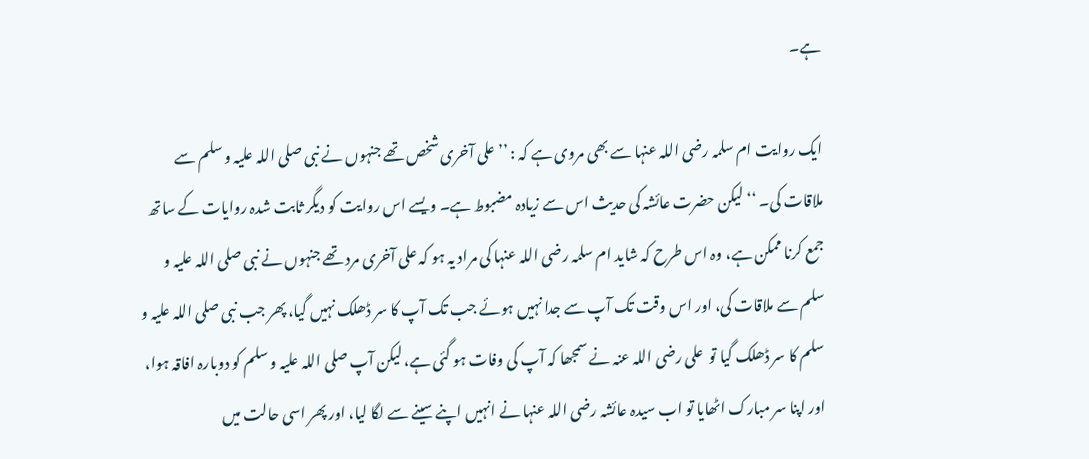ہے۔

ایک روایت ام سلمہ رضی اللہ عنہا سے بھی مروی ہے کہ : ’’ علی آخری شخص تھے جنہوں نے نبی صلی اللہ علیہ و سلم سے ملاقات کی۔ ‘‘ لیکن حضرت عائشہ کی حدیث اس سے زیادہ مضبوط ہے۔ ویسے اس روایت کو دیگر ثابت شدہ روایات کے ساتھ جمع کرنا ممکن ہے، وہ اس طرح کہ شاید ام سلمہ رضی اللہ عنہا کی مراد یہ ہو کہ علی آخری مرد تھے جنہوں نے نبی صلی اللہ علیہ و سلم سے ملاقات کی، اور اس وقت تک آپ سے جدا نہیں ہوئے جب تک آپ کا سر ڈھلک نہیں گیا، پھر جب نبی صلی اللہ علیہ و سلم کا سر ڈھلک گیا تو  علی رضی اللہ عنہ نے سمجھا کہ آپ کی وفات ہو گئی ہے، لیکن آپ صلی اللہ علیہ و سلم کو دوبارہ افاقہ ہوا، اور اپنا سر مبارک اٹھایا تو اب سیدہ عائشہ رضی اللہ عنہا نے انہیں اپنے سینے سے لگا لیا، اور پھر اسی حالت میں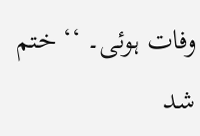وفات ہوئی۔ ‘‘ ختم شد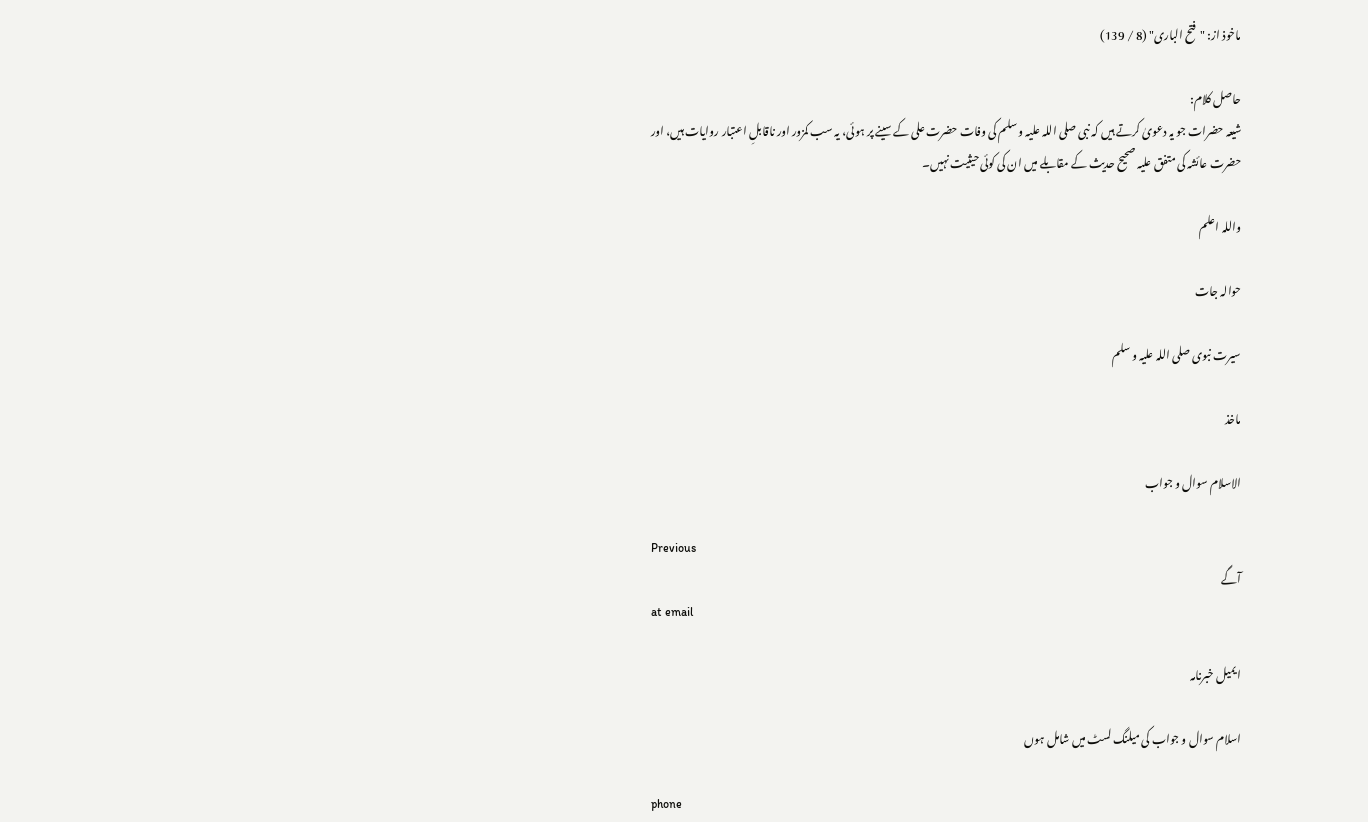ماخوذ از: "فتح الباری" (8 / 139)

حاصل کلام:
شیعہ حضرات جو یہ دعویٰ کرتے ہیں کہ نبی صلی اللہ علیہ و سلم کی وفات حضرت علی کے سینے پر ہوئی، یہ سب کمزور اور ناقابلِ اعتبار روایات ہیں، اور حضرت عائشہ کی متفق علیہ صحیح حدیث کے مقابلے میں ان کی کوئی حیثیت نہیں۔

واللہ اعلم

حوالہ جات

سیرت نبوی صلی اللہ علیہ و سلم

ماخذ

الاسلام سوال و جواب

Previous
آگے
at email

ایمیل خبرنامہ

اسلام سوال و جواب کی میلنگ لسٹ میں شامل ہوں

phone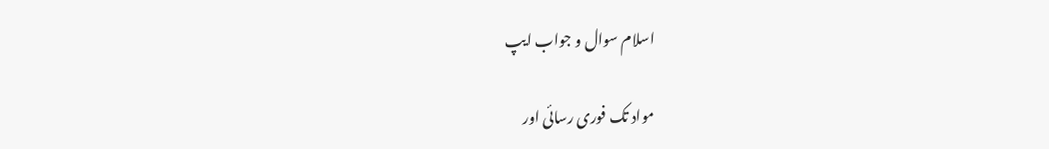اسلام سوال و جواب ایپ

مواد تک فوری رسائی اور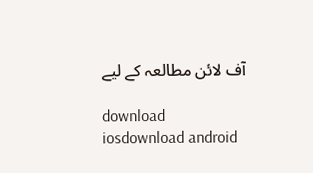آف لائن مطالعہ کے لیے

download iosdownload android